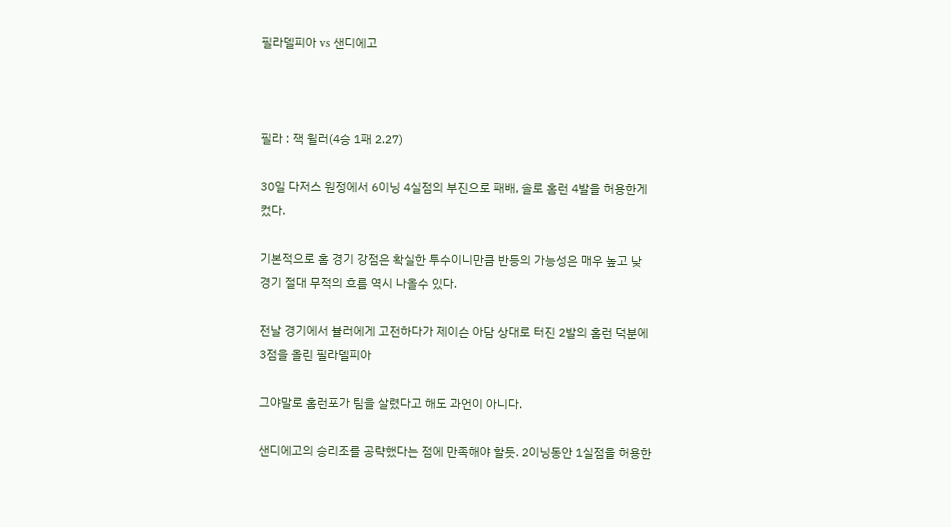필라델피아 vs 샌디에고



필라 : 잭 윌러(4승 1패 2.27)

30일 다저스 원정에서 6이닝 4실점의 부진으로 패배, 솔로 홈런 4발을 허용한게 컸다.

기본적으로 홈 경기 강점은 확실한 투수이니만큼 반등의 가능성은 매우 높고 낮 경기 절대 무적의 흐름 역시 나올수 있다.

전날 경기에서 뷸러에게 고전하다가 제이슨 아담 상대로 터진 2발의 홈런 덕분에 3점을 올린 필라델피아

그야말로 홈런포가 팀을 살렸다고 해도 과언이 아니다.

샌디에고의 승리조를 공략했다는 점에 만족해야 할듯. 2이닝동안 1실점을 허용한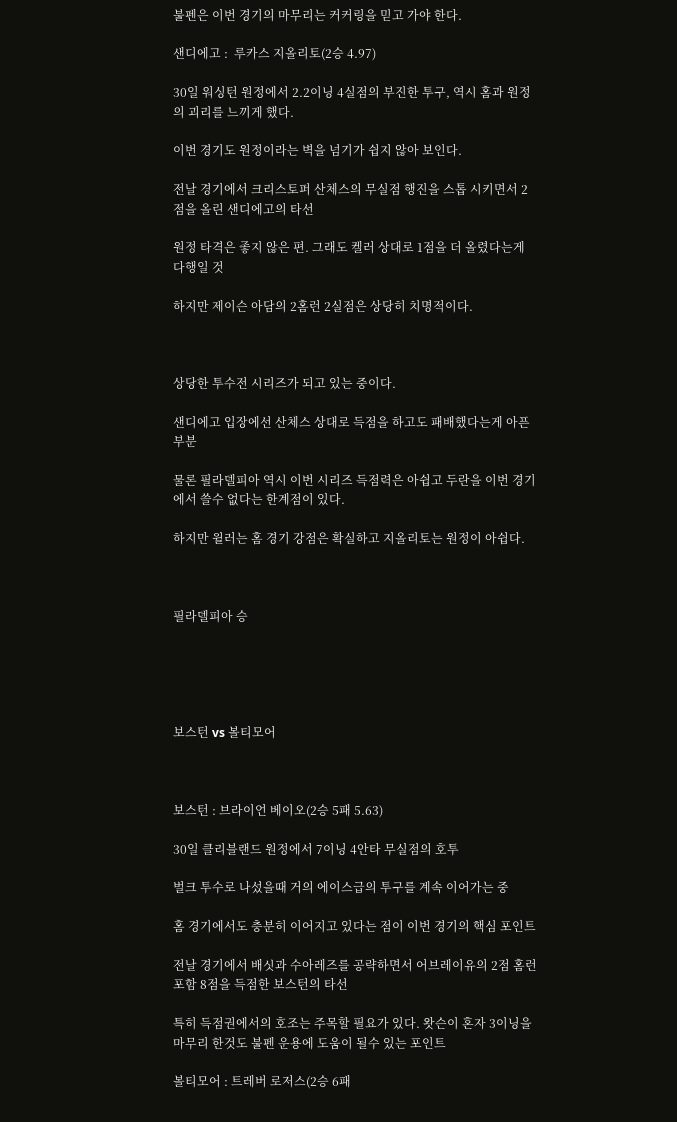불펜은 이번 경기의 마무리는 커커링을 믿고 가야 한다.

샌디에고 :  루카스 지올리토(2승 4.97)

30일 워싱턴 원정에서 2.2이닝 4실점의 부진한 투구, 역시 홈과 원정의 괴리를 느끼게 했다.

이번 경기도 원정이라는 벽을 넘기가 쉽지 않아 보인다.

전날 경기에서 크리스토퍼 산체스의 무실점 행진을 스톱 시키면서 2점을 올린 샌디에고의 타선

원정 타격은 좋지 않은 편. 그래도 켈러 상대로 1점을 더 올렸다는게 다행일 것

하지만 제이슨 아담의 2홈런 2실점은 상당히 치명적이다.



상당한 투수전 시리즈가 되고 있는 중이다.

샌디에고 입장에선 산체스 상대로 득점을 하고도 패배했다는게 아픈 부분

물론 필라델피아 역시 이번 시리즈 득점력은 아쉽고 두란을 이번 경기에서 쓸수 없다는 한계점이 있다.

하지만 윌러는 홈 경기 강점은 확실하고 지올리토는 원정이 아쉽다.



필라델피아 승





보스턴 vs 볼티모어



보스턴 : 브라이언 베이오(2승 5패 5.63)

30일 클리블랜드 원정에서 7이닝 4안타 무실점의 호투

벌크 투수로 나섰을때 거의 에이스급의 투구를 계속 이어가는 중

홈 경기에서도 충분히 이어지고 있다는 점이 이번 경기의 핵심 포인트

전날 경기에서 배싯과 수아레즈를 공략하면서 어브레이유의 2점 홈런 포함 8점을 득점한 보스턴의 타선

특히 득점권에서의 호조는 주목할 필요가 있다. 왓슨이 혼자 3이닝을 마무리 한것도 불펜 운용에 도움이 될수 있는 포인트

볼티모어 : 트레버 로저스(2승 6패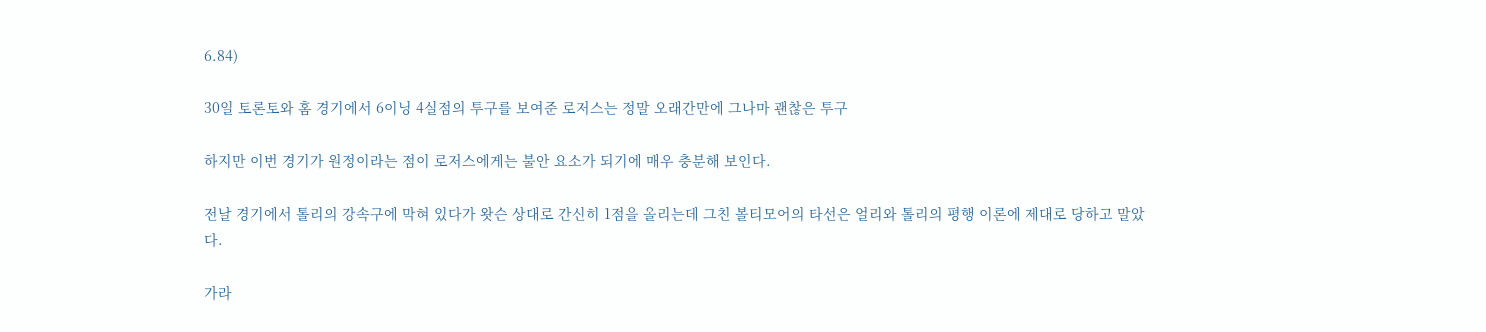6.84)

30일 토론토와 홈 경기에서 6이닝 4실점의 투구를 보여준 로저스는 정말 오래간만에 그나마 괜찮은 투구

하지만 이번 경기가 원정이라는 점이 로저스에게는 불안 요소가 되기에 매우 충분해 보인다.

전날 경기에서 톨리의 강속구에 막혀 있다가 왓슨 상대로 간신히 1점을 올리는데 그친 볼티모어의 타선은 얼리와 톨리의 평행 이론에 제대로 당하고 말았다.

가라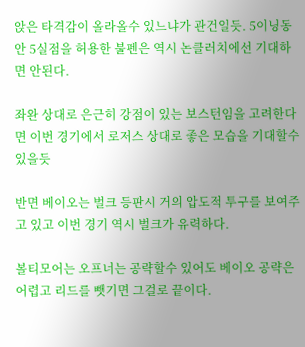앉은 타격감이 올라올수 있느냐가 관건일듯. 5이닝동안 5실점을 허용한 불펜은 역시 논클러치에선 기대하면 안된다.

좌완 상대로 은근히 강점이 있는 보스턴임을 고려한다면 이번 경기에서 로저스 상대로 좋은 모습을 기대할수 있을듯

반면 베이오는 벌크 등판시 거의 압도적 투구를 보여주고 있고 이번 경기 역시 벌크가 유력하다.

볼티모어는 오프너는 공략할수 있어도 베이오 공략은 어렵고 리드를 뺏기면 그걸로 끝이다.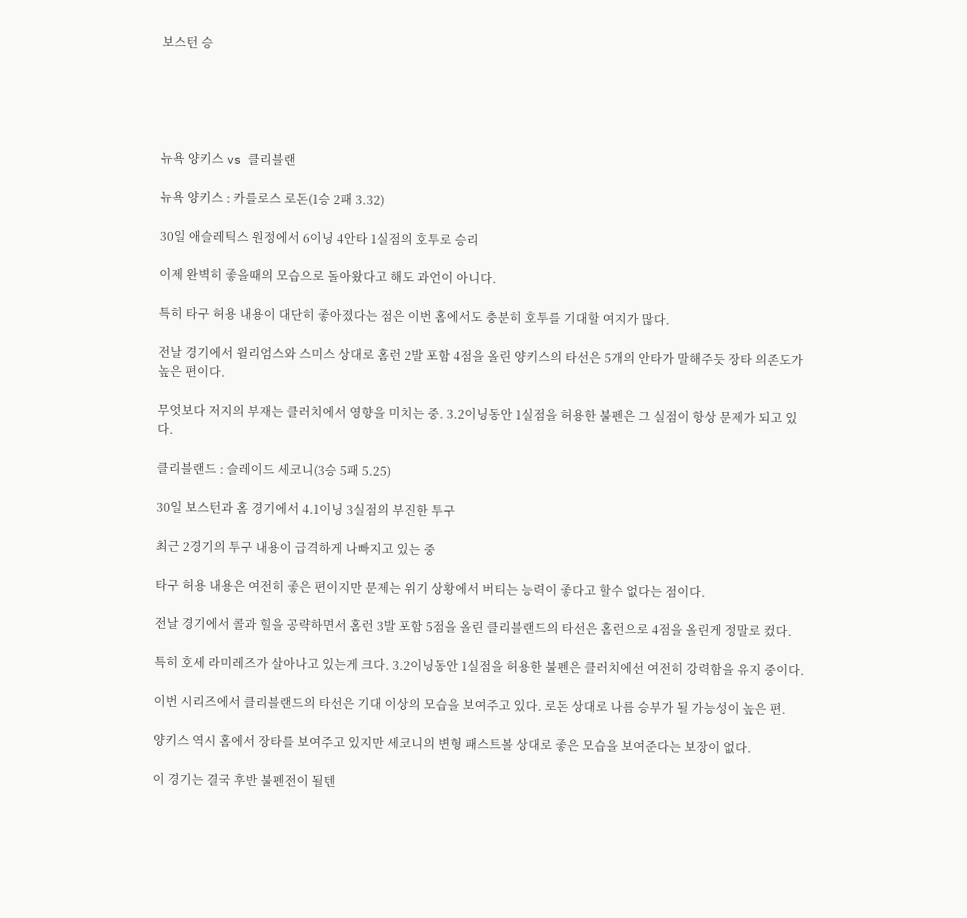보스턴 승





뉴욕 양키스 vs 클리블랜

뉴욕 양키스 : 카를로스 로돈(1승 2패 3.32)

30일 애슬레틱스 원정에서 6이닝 4안타 1실점의 호투로 승리

이제 완벽히 좋을때의 모습으로 돌아왔다고 해도 과언이 아니다.

특히 타구 허용 내용이 대단히 좋아졌다는 점은 이번 홈에서도 충분히 호투를 기대할 여지가 많다.

전날 경기에서 윌리엄스와 스미스 상대로 홈런 2발 포함 4점을 올린 양키스의 타선은 5개의 안타가 말해주듯 장타 의존도가 높은 편이다.

무엇보다 저지의 부재는 클러치에서 영향을 미치는 중. 3.2이닝동안 1실점을 허용한 불펜은 그 실점이 항상 문제가 되고 있다.

클리블랜드 : 슬레이드 세코니(3승 5패 5.25)

30일 보스턴과 홈 경기에서 4.1이닝 3실점의 부진한 투구

최근 2경기의 투구 내용이 급격하게 나빠지고 있는 중

타구 허용 내용은 여전히 좋은 편이지만 문제는 위기 상황에서 버티는 능력이 좋다고 할수 없다는 점이다.

전날 경기에서 콜과 힐을 공략하면서 홈런 3발 포함 5점을 올린 클리블랜드의 타선은 홈런으로 4점을 올린게 정말로 컸다.

특히 호세 라미레즈가 살아나고 있는게 크다. 3.2이닝동안 1실점을 허용한 불펜은 클러치에선 여전히 강력함을 유지 중이다.

이번 시리즈에서 클리블랜드의 타선은 기대 이상의 모습을 보여주고 있다. 로돈 상대로 나름 승부가 될 가능성이 높은 편.

양키스 역시 홈에서 장타를 보여주고 있지만 세코니의 변형 패스트볼 상대로 좋은 모습을 보여준다는 보장이 없다.

이 경기는 결국 후반 불펜전이 될텐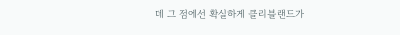데 그 점에선 확실하게 클리블랜드가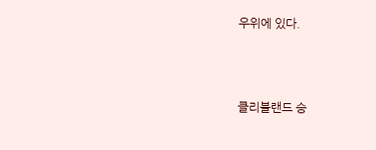우위에 있다.



클리블랜드 승